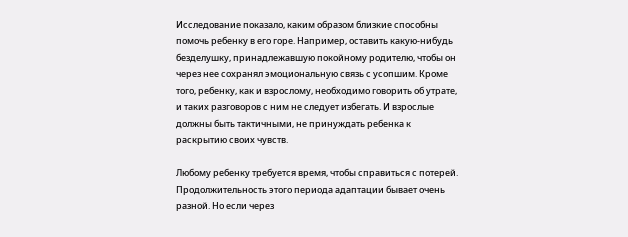Исследование показало, каким образом близкие способны помочь ребенку в его горе. Например, оставить какую-нибудь безделушку, принадлежавшую покойному родителю, чтобы он через нее сохранял эмоциональную связь с усопшим. Кроме того, ребенку, как и взрослому, необходимо говорить об утрате, и таких разговоров с ним не следует избегать. И взрослые должны быть тактичными, не принуждать ребенка к раскрытию своих чувств.

Любому ребенку требуется время, чтобы справиться с потерей. Продолжительность этого периода адаптации бывает очень разной. Но если через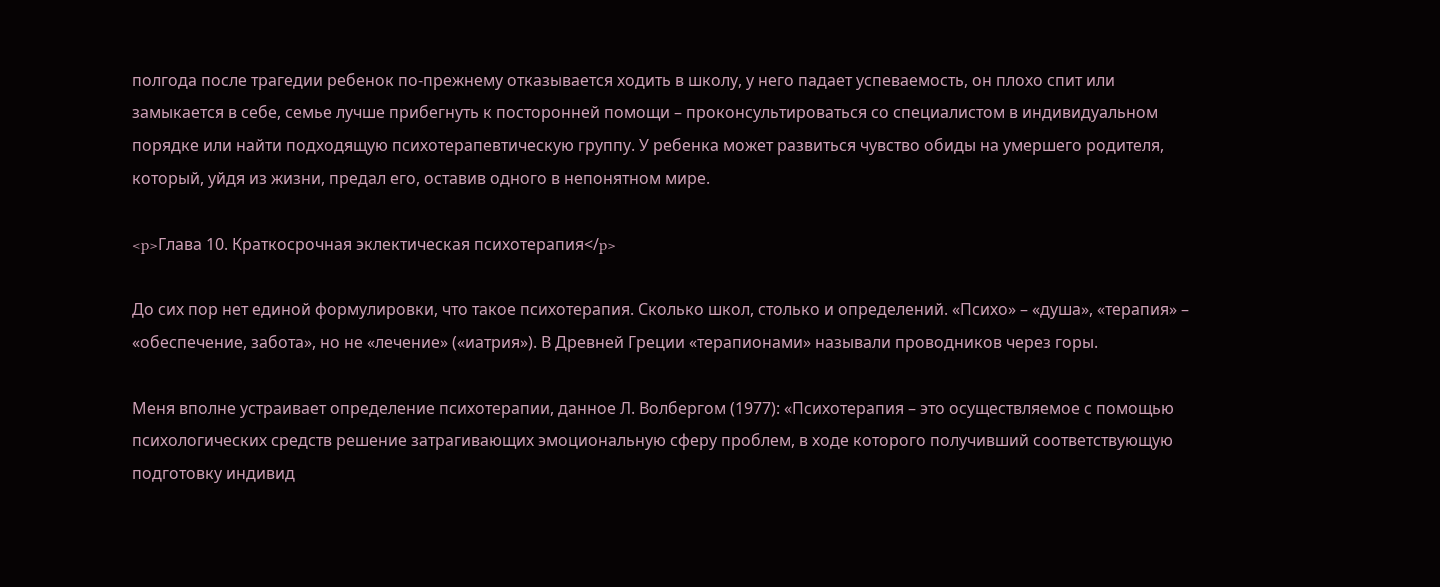полгода после трагедии ребенок по-прежнему отказывается ходить в школу, у него падает успеваемость, он плохо спит или замыкается в себе, семье лучше прибегнуть к посторонней помощи – проконсультироваться со специалистом в индивидуальном порядке или найти подходящую психотерапевтическую группу. У ребенка может развиться чувство обиды на умершего родителя, который, уйдя из жизни, предал его, оставив одного в непонятном мире.

<p>Глава 10. Краткосрочная эклектическая психотерапия</p>

До сих пор нет единой формулировки, что такое психотерапия. Сколько школ, столько и определений. «Психо» – «душа», «терапия» – «обеспечение, забота», но не «лечение» («иатрия»). В Древней Греции «терапионами» называли проводников через горы.

Меня вполне устраивает определение психотерапии, данное Л. Волбергом (1977): «Психотерапия – это осуществляемое с помощью психологических средств решение затрагивающих эмоциональную сферу проблем, в ходе которого получивший соответствующую подготовку индивид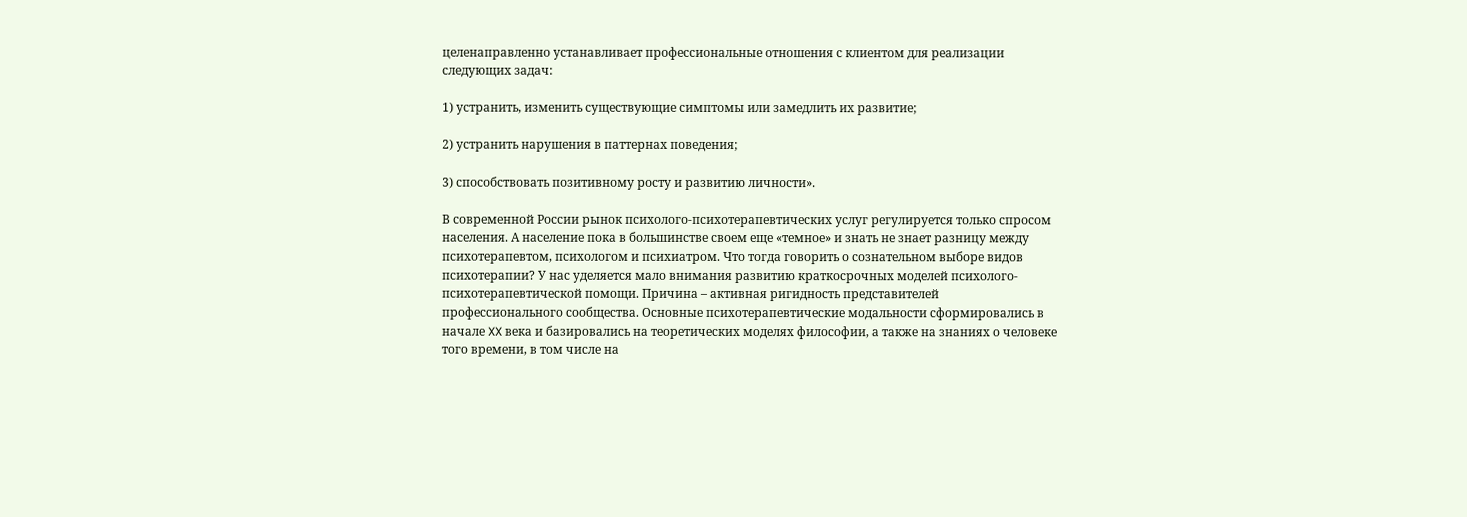целенаправленно устанавливает профессиональные отношения с клиентом для реализации следующих задач:

1) устранить, изменить существующие симптомы или замедлить их развитие;

2) устранить нарушения в паттернах поведения;

3) способствовать позитивному росту и развитию личности».

В современной России рынок психолого-психотерапевтических услуг регулируется только спросом населения. А население пока в большинстве своем еще «темное» и знать не знает разницу между психотерапевтом, психологом и психиатром. Что тогда говорить о сознательном выборе видов психотерапии? У нас уделяется мало внимания развитию краткосрочных моделей психолого-психотерапевтической помощи. Причина – активная ригидность представителей профессионального сообщества. Основные психотерапевтические модальности сформировались в начале XX века и базировались на теоретических моделях философии, а также на знаниях о человеке того времени, в том числе на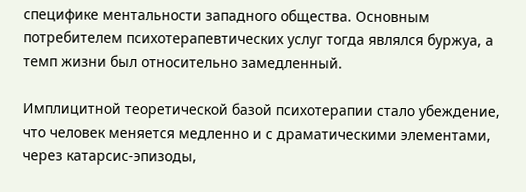специфике ментальности западного общества. Основным потребителем психотерапевтических услуг тогда являлся буржуа, а темп жизни был относительно замедленный.

Имплицитной теоретической базой психотерапии стало убеждение, что человек меняется медленно и с драматическими элементами, через катарсис-эпизоды,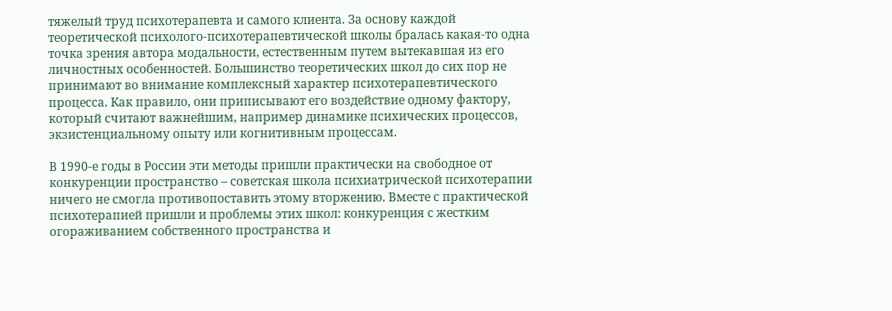тяжелый труд психотерапевта и самого клиента. За основу каждой теоретической психолого-психотерапевтической школы бралась какая-то одна точка зрения автора модальности, естественным путем вытекавшая из его личностных особенностей. Большинство теоретических школ до сих пор не принимают во внимание комплексный характер психотерапевтического процесса. Как правило, они приписывают его воздействие одному фактору, который считают важнейшим, например динамике психических процессов, экзистенциальному опыту или когнитивным процессам.

В 1990-е годы в России эти методы пришли практически на свободное от конкуренции пространство – советская школа психиатрической психотерапии ничего не смогла противопоставить этому вторжению. Вместе с практической психотерапией пришли и проблемы этих школ: конкуренция с жестким огораживанием собственного пространства и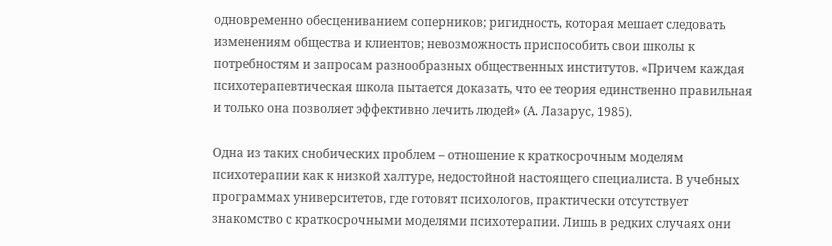одновременно обесцениванием соперников; ригидность, которая мешает следовать изменениям общества и клиентов; невозможность приспособить свои школы к потребностям и запросам разнообразных общественных институтов. «Причем каждая психотерапевтическая школа пытается доказать, что ее теория единственно правильная и только она позволяет эффективно лечить людей» (А. Лазарус, 1985).

Одна из таких снобических проблем – отношение к краткосрочным моделям психотерапии как к низкой халтуре, недостойной настоящего специалиста. В учебных программах университетов, где готовят психологов, практически отсутствует знакомство с краткосрочными моделями психотерапии. Лишь в редких случаях они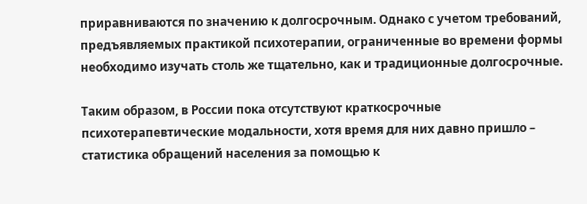приравниваются по значению к долгосрочным. Однако с учетом требований, предъявляемых практикой психотерапии, ограниченные во времени формы необходимо изучать столь же тщательно, как и традиционные долгосрочные.

Таким образом, в России пока отсутствуют краткосрочные психотерапевтические модальности, хотя время для них давно пришло – статистика обращений населения за помощью к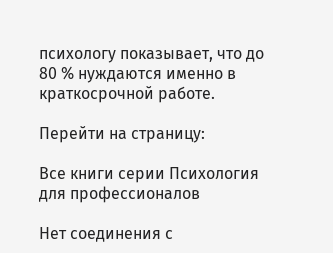психологу показывает, что до 80 % нуждаются именно в краткосрочной работе.

Перейти на страницу:

Все книги серии Психология для профессионалов

Нет соединения с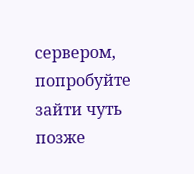сервером, попробуйте зайти чуть позже